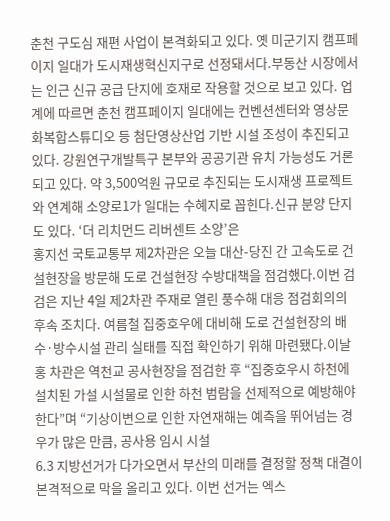춘천 구도심 재편 사업이 본격화되고 있다. 옛 미군기지 캠프페이지 일대가 도시재생혁신지구로 선정돼서다.부동산 시장에서는 인근 신규 공급 단지에 호재로 작용할 것으로 보고 있다. 업계에 따르면 춘천 캠프페이지 일대에는 컨벤션센터와 영상문화복합스튜디오 등 첨단영상산업 기반 시설 조성이 추진되고 있다. 강원연구개발특구 본부와 공공기관 유치 가능성도 거론되고 있다. 약 3,500억원 규모로 추진되는 도시재생 프로젝트와 연계해 소양로1가 일대는 수혜지로 꼽힌다.신규 분양 단지도 있다. ‘더 리치먼드 리버센트 소양’은
홍지선 국토교통부 제2차관은 오늘 대산-당진 간 고속도로 건설현장을 방문해 도로 건설현장 수방대책을 점검했다.이번 검검은 지난 4일 제2차관 주재로 열린 풍수해 대응 점검회의의 후속 조치다. 여름철 집중호우에 대비해 도로 건설현장의 배수·방수시설 관리 실태를 직접 확인하기 위해 마련됐다.이날 홍 차관은 역천교 공사현장을 점검한 후 “집중호우시 하천에 설치된 가설 시설물로 인한 하천 범람을 선제적으로 예방해야 한다”며 “기상이변으로 인한 자연재해는 예측을 뛰어넘는 경우가 많은 만큼, 공사용 임시 시설
6.3 지방선거가 다가오면서 부산의 미래를 결정할 정책 대결이 본격적으로 막을 올리고 있다. 이번 선거는 엑스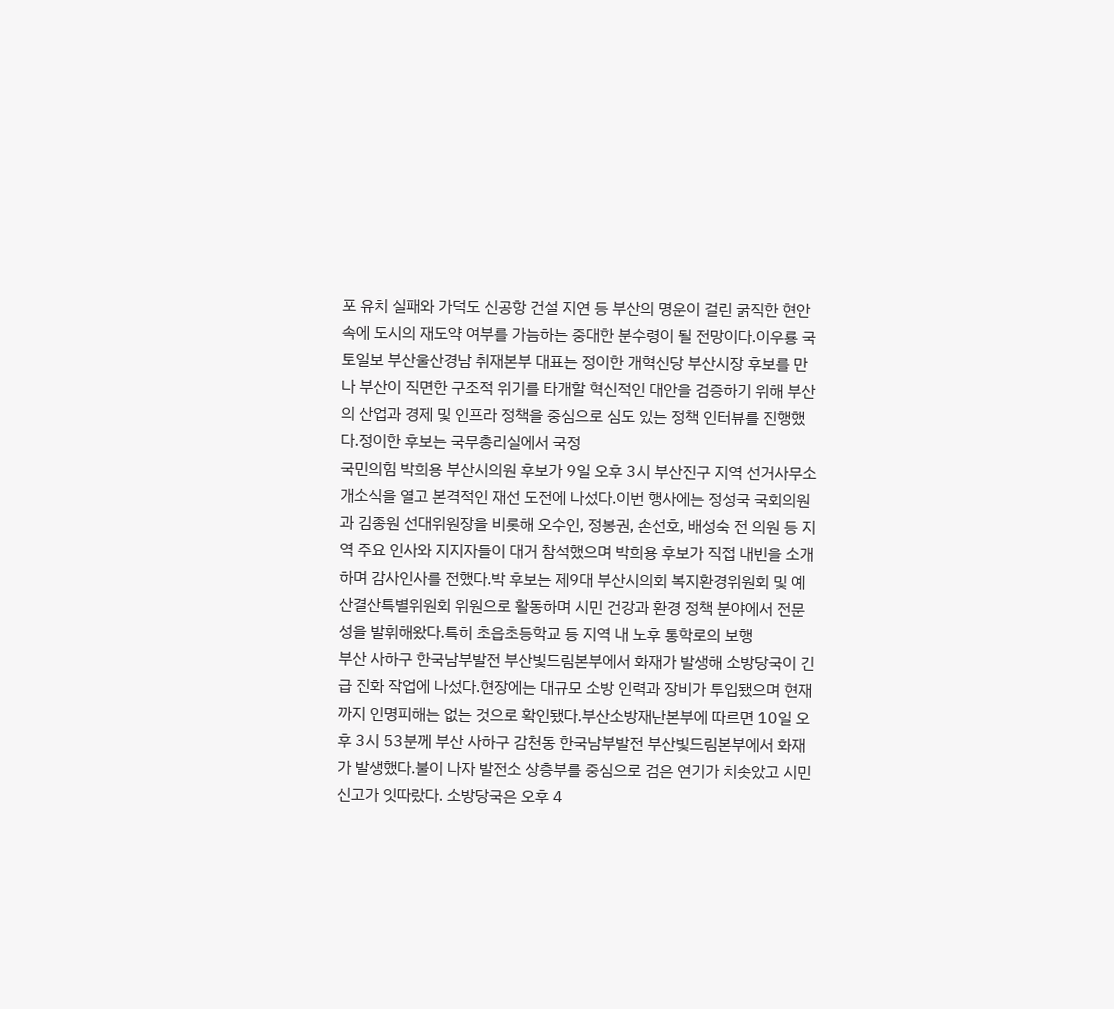포 유치 실패와 가덕도 신공항 건설 지연 등 부산의 명운이 걸린 굵직한 현안 속에 도시의 재도약 여부를 가늠하는 중대한 분수령이 될 전망이다.이우룡 국토일보 부산울산경남 취재본부 대표는 정이한 개혁신당 부산시장 후보를 만나 부산이 직면한 구조적 위기를 타개할 혁신적인 대안을 검증하기 위해 부산의 산업과 경제 및 인프라 정책을 중심으로 심도 있는 정책 인터뷰를 진행했다.정이한 후보는 국무총리실에서 국정
국민의힘 박희용 부산시의원 후보가 9일 오후 3시 부산진구 지역 선거사무소 개소식을 열고 본격적인 재선 도전에 나섰다.이번 행사에는 정성국 국회의원과 김종원 선대위원장을 비롯해 오수인, 정봉권, 손선호, 배성숙 전 의원 등 지역 주요 인사와 지지자들이 대거 참석했으며 박희용 후보가 직접 내빈을 소개하며 감사인사를 전했다.박 후보는 제9대 부산시의회 복지환경위원회 및 예산결산특별위원회 위원으로 활동하며 시민 건강과 환경 정책 분야에서 전문성을 발휘해왔다.특히 초읍초등학교 등 지역 내 노후 통학로의 보행
부산 사하구 한국남부발전 부산빛드림본부에서 화재가 발생해 소방당국이 긴급 진화 작업에 나섰다.현장에는 대규모 소방 인력과 장비가 투입됐으며 현재까지 인명피해는 없는 것으로 확인됐다.부산소방재난본부에 따르면 10일 오후 3시 53분께 부산 사하구 감천동 한국남부발전 부산빛드림본부에서 화재가 발생했다.불이 나자 발전소 상층부를 중심으로 검은 연기가 치솟았고 시민 신고가 잇따랐다. 소방당국은 오후 4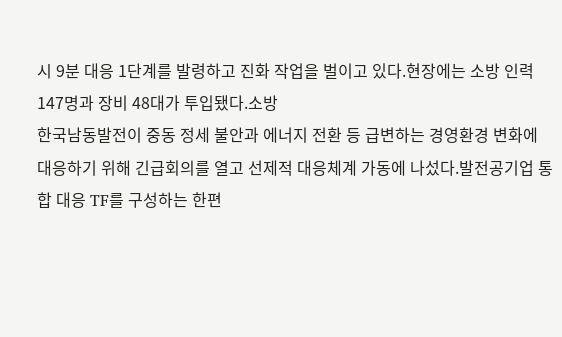시 9분 대응 1단계를 발령하고 진화 작업을 벌이고 있다.현장에는 소방 인력 147명과 장비 48대가 투입됐다.소방
한국남동발전이 중동 정세 불안과 에너지 전환 등 급변하는 경영환경 변화에 대응하기 위해 긴급회의를 열고 선제적 대응체계 가동에 나섰다.발전공기업 통합 대응 TF를 구성하는 한편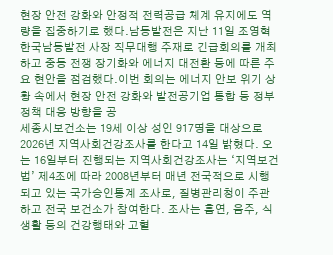현장 안전 강화와 안정적 전력공급 체계 유지에도 역량을 집중하기로 했다.남동발전은 지난 11일 조영혁 한국남동발전 사장 직무대행 주재로 긴급회의를 개최하고 중동 전쟁 장기화와 에너지 대전환 등에 따른 주요 현안을 점검했다.이번 회의는 에너지 안보 위기 상황 속에서 현장 안전 강화와 발전공기업 통합 등 정부 정책 대응 방향을 공
세종시보건소는 19세 이상 성인 917명을 대상으로 2026년 지역사회건강조사를 한다고 14일 밝혔다. 오는 16일부터 진행되는 지역사회건강조사는 ‘지역보건법’ 제4조에 따라 2008년부터 매년 전국적으로 시행되고 있는 국가승인통계 조사로, 질병관리청이 주관하고 전국 보건소가 참여한다. 조사는 흡연, 음주, 식생활 등의 건강행태와 고혈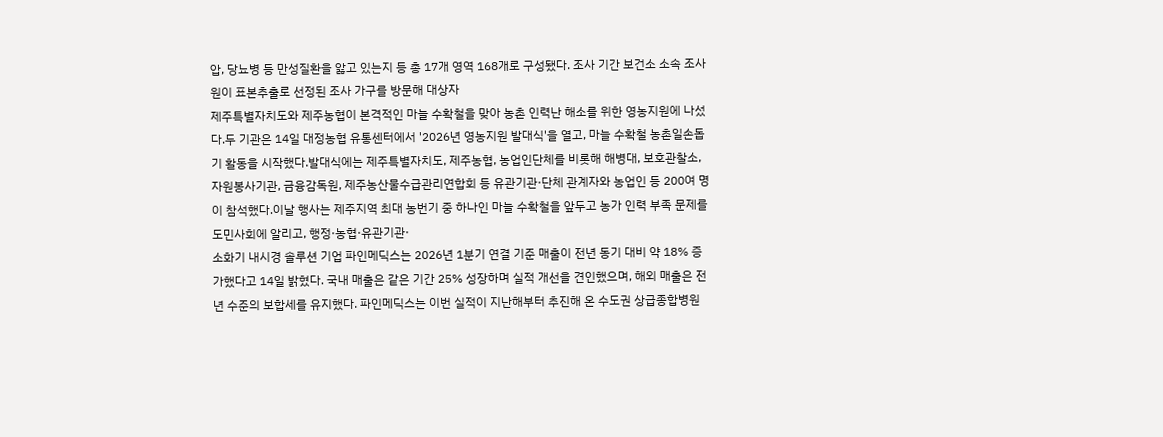압, 당뇨병 등 만성질환을 앓고 있는지 등 총 17개 영역 168개로 구성됐다. 조사 기간 보건소 소속 조사원이 표본추출로 선정된 조사 가구를 방문해 대상자
제주특별자치도와 제주농협이 본격적인 마늘 수확철을 맞아 농촌 인력난 해소를 위한 영농지원에 나섰다.두 기관은 14일 대정농협 유통센터에서 '2026년 영농지원 발대식'을 열고, 마늘 수확철 농촌일손돕기 활동을 시작했다.발대식에는 제주특별자치도, 제주농협, 농업인단체를 비롯해 해병대, 보호관찰소, 자원봉사기관, 금융감독원, 제주농산물수급관리연합회 등 유관기관·단체 관계자와 농업인 등 200여 명이 참석했다.이날 행사는 제주지역 최대 농번기 중 하나인 마늘 수확철을 앞두고 농가 인력 부족 문제를 도민사회에 알리고, 행정·농협·유관기관·
소화기 내시경 솔루션 기업 파인메딕스는 2026년 1분기 연결 기준 매출이 전년 동기 대비 약 18% 증가했다고 14일 밝혔다. 국내 매출은 같은 기간 25% 성장하며 실적 개선을 견인했으며, 해외 매출은 전년 수준의 보합세를 유지했다. 파인메딕스는 이번 실적이 지난해부터 추진해 온 수도권 상급종합병원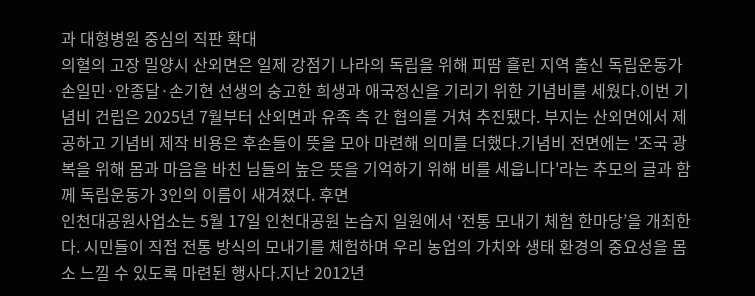과 대형병원 중심의 직판 확대
의혈의 고장 밀양시 산외면은 일제 강점기 나라의 독립을 위해 피땀 흘린 지역 출신 독립운동가 손일민·안종달·손기현 선생의 숭고한 희생과 애국정신을 기리기 위한 기념비를 세웠다.이번 기념비 건립은 2025년 7월부터 산외면과 유족 측 간 협의를 거쳐 추진됐다. 부지는 산외면에서 제공하고 기념비 제작 비용은 후손들이 뜻을 모아 마련해 의미를 더했다.기념비 전면에는 '조국 광복을 위해 몸과 마음을 바친 님들의 높은 뜻을 기억하기 위해 비를 세웁니다'라는 추모의 글과 함께 독립운동가 3인의 이름이 새겨졌다. 후면
인천대공원사업소는 5월 17일 인천대공원 논습지 일원에서 ‘전통 모내기 체험 한마당’을 개최한다. 시민들이 직접 전통 방식의 모내기를 체험하며 우리 농업의 가치와 생태 환경의 중요성을 몸소 느낄 수 있도록 마련된 행사다.지난 2012년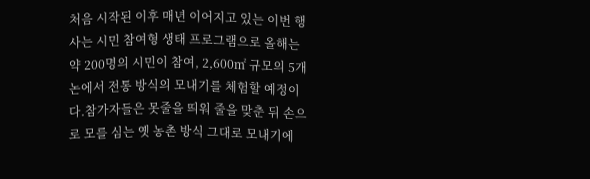처음 시작된 이후 매년 이어지고 있는 이번 행사는 시민 참여형 생태 프로그램으로 올해는 약 200명의 시민이 참여, 2,600㎡ 규모의 5개 논에서 전통 방식의 모내기를 체험할 예정이다.참가자들은 못줄을 띄워 줄을 맞춘 뒤 손으로 모를 심는 옛 농촌 방식 그대로 모내기에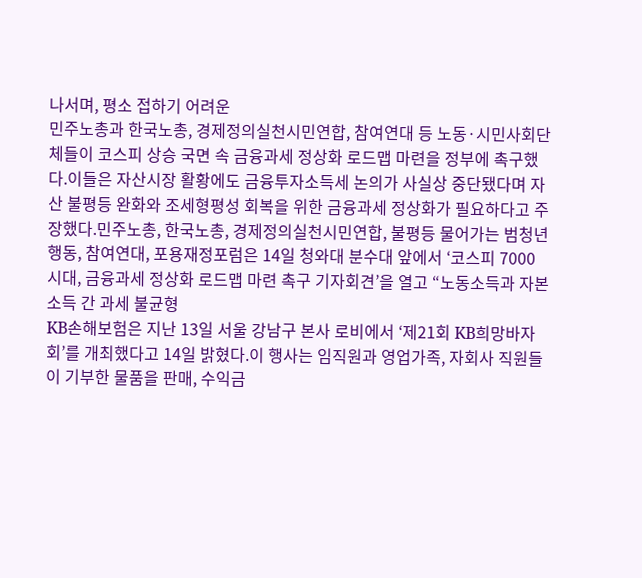나서며, 평소 접하기 어려운
민주노총과 한국노총, 경제정의실천시민연합, 참여연대 등 노동·시민사회단체들이 코스피 상승 국면 속 금융과세 정상화 로드맵 마련을 정부에 촉구했다.이들은 자산시장 활황에도 금융투자소득세 논의가 사실상 중단됐다며 자산 불평등 완화와 조세형평성 회복을 위한 금융과세 정상화가 필요하다고 주장했다.민주노총, 한국노총, 경제정의실천시민연합, 불평등 물어가는 범청년행동, 참여연대, 포용재정포럼은 14일 청와대 분수대 앞에서 ‘코스피 7000 시대, 금융과세 정상화 로드맵 마련 촉구 기자회견’을 열고 “노동소득과 자본소득 간 과세 불균형
KB손해보험은 지난 13일 서울 강남구 본사 로비에서 ‘제21회 KB희망바자회’를 개최했다고 14일 밝혔다.이 행사는 임직원과 영업가족, 자회사 직원들이 기부한 물품을 판매, 수익금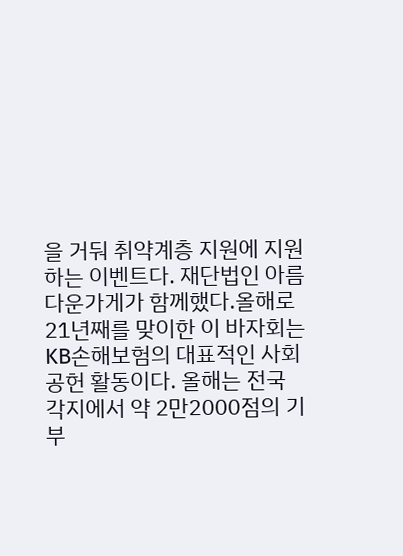을 거둬 취약계층 지원에 지원하는 이벤트다. 재단법인 아름다운가게가 함께했다.올해로 21년째를 맞이한 이 바자회는 KB손해보험의 대표적인 사회공헌 활동이다. 올해는 전국 각지에서 약 2만2000점의 기부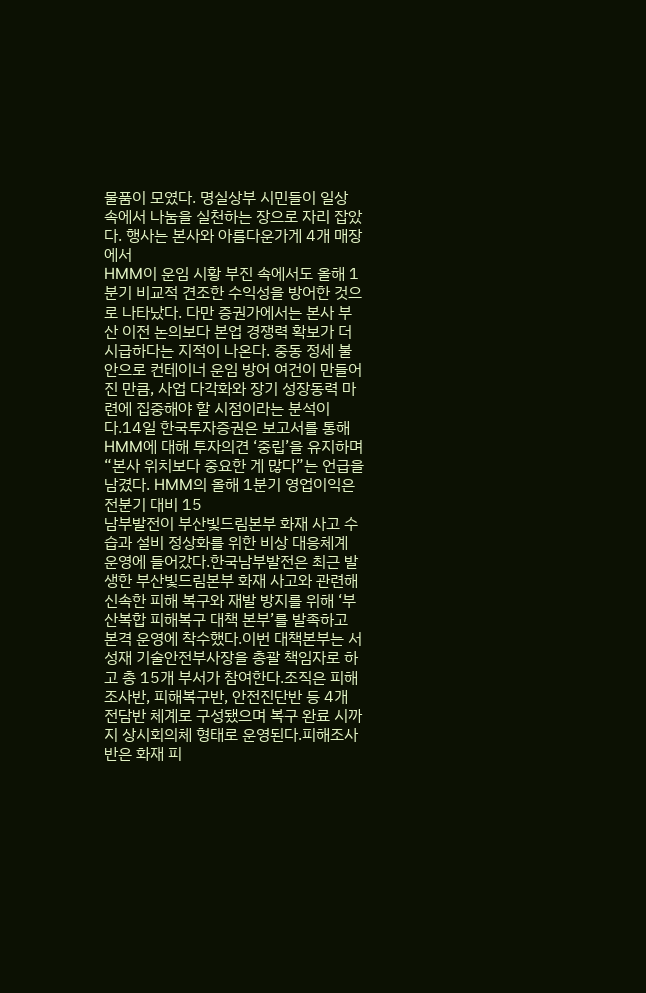물품이 모였다. 명실상부 시민들이 일상 속에서 나눔을 실천하는 장으로 자리 잡았다. 행사는 본사와 아름다운가게 4개 매장에서
HMM이 운임 시황 부진 속에서도 올해 1분기 비교적 견조한 수익성을 방어한 것으로 나타났다. 다만 증권가에서는 본사 부산 이전 논의보다 본업 경쟁력 확보가 더 시급하다는 지적이 나온다. 중동 정세 불안으로 컨테이너 운임 방어 여건이 만들어진 만큼, 사업 다각화와 장기 성장동력 마련에 집중해야 할 시점이라는 분석이다.14일 한국투자증권은 보고서를 통해 HMM에 대해 투자의견 ‘중립’을 유지하며 “본사 위치보다 중요한 게 많다”는 언급을 남겼다. HMM의 올해 1분기 영업이익은 전분기 대비 15
남부발전이 부산빛드림본부 화재 사고 수습과 설비 정상화를 위한 비상 대응체계 운영에 들어갔다.한국남부발전은 최근 발생한 부산빛드림본부 화재 사고와 관련해 신속한 피해 복구와 재발 방지를 위해 ‘부산복합 피해복구 대책 본부’를 발족하고 본격 운영에 착수했다.이번 대책본부는 서성재 기술안전부사장을 총괄 책임자로 하고 총 15개 부서가 참여한다.조직은 피해조사반, 피해복구반, 안전진단반 등 4개 전담반 체계로 구성됐으며 복구 완료 시까지 상시회의체 형태로 운영된다.피해조사반은 화재 피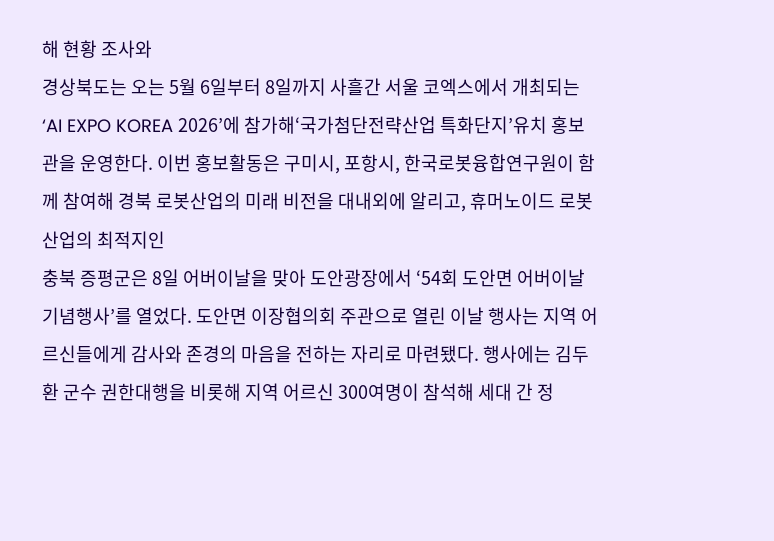해 현황 조사와
경상북도는 오는 5월 6일부터 8일까지 사흘간 서울 코엑스에서 개최되는‘AI EXPO KOREA 2026’에 참가해‘국가첨단전략산업 특화단지’유치 홍보관을 운영한다. 이번 홍보활동은 구미시, 포항시, 한국로봇융합연구원이 함께 참여해 경북 로봇산업의 미래 비전을 대내외에 알리고, 휴머노이드 로봇산업의 최적지인
충북 증평군은 8일 어버이날을 맞아 도안광장에서 ‘54회 도안면 어버이날 기념행사’를 열었다. 도안면 이장협의회 주관으로 열린 이날 행사는 지역 어르신들에게 감사와 존경의 마음을 전하는 자리로 마련됐다. 행사에는 김두환 군수 권한대행을 비롯해 지역 어르신 300여명이 참석해 세대 간 정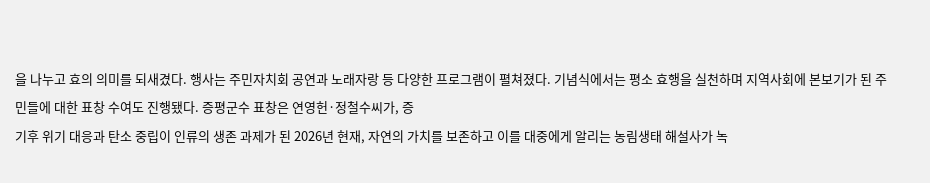을 나누고 효의 의미를 되새겼다. 행사는 주민자치회 공연과 노래자랑 등 다양한 프로그램이 펼쳐졌다. 기념식에서는 평소 효행을 실천하며 지역사회에 본보기가 된 주민들에 대한 표창 수여도 진행됐다. 증평군수 표창은 연영헌·정철수씨가, 증
기후 위기 대응과 탄소 중립이 인류의 생존 과제가 된 2026년 현재, 자연의 가치를 보존하고 이를 대중에게 알리는 농림생태 해설사가 녹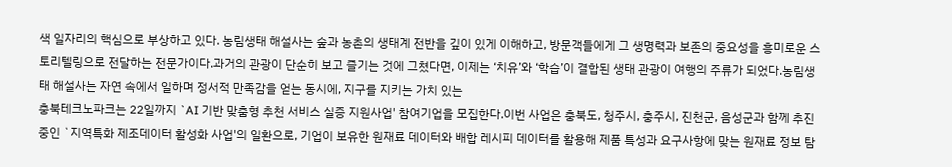색 일자리의 핵심으로 부상하고 있다. 농림생태 해설사는 숲과 농촌의 생태계 전반을 깊이 있게 이해하고, 방문객들에게 그 생명력과 보존의 중요성을 흥미로운 스토리텔링으로 전달하는 전문가이다.과거의 관광이 단순히 보고 즐기는 것에 그쳤다면, 이제는 ‘치유’와 ‘학습’이 결합된 생태 관광이 여행의 주류가 되었다.농림생태 해설사는 자연 속에서 일하며 정서적 만족감을 얻는 동시에, 지구를 지키는 가치 있는
충북테크노파크는 22일까지 `AI 기반 맞춤형 추천 서비스 실증 지원사업' 참여기업을 모집한다.이번 사업은 충북도, 청주시, 충주시, 진천군, 음성군과 함께 추진 중인 `지역특화 제조데이터 활성화 사업'의 일환으로, 기업이 보유한 원재료 데이터와 배합 레시피 데이터를 활용해 제품 특성과 요구사항에 맞는 원재료 정보 탐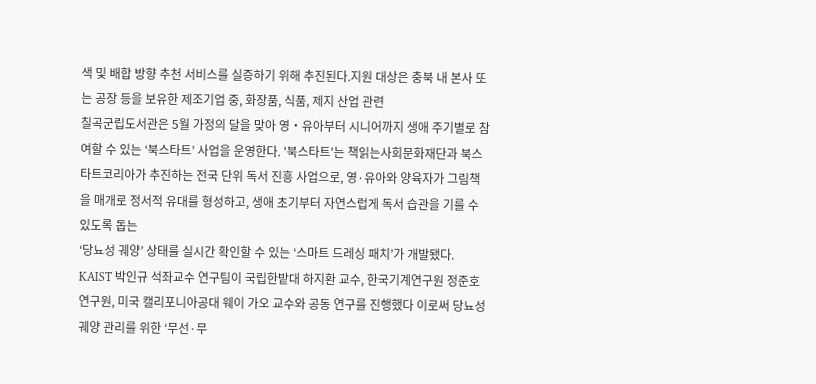색 및 배합 방향 추천 서비스를 실증하기 위해 추진된다.지원 대상은 충북 내 본사 또는 공장 등을 보유한 제조기업 중, 화장품, 식품, 제지 산업 관련
칠곡군립도서관은 5월 가정의 달을 맞아 영‧유아부터 시니어까지 생애 주기별로 참여할 수 있는 ‘북스타트’ 사업을 운영한다. '북스타트'는 책읽는사회문화재단과 북스타트코리아가 추진하는 전국 단위 독서 진흥 사업으로, 영·유아와 양육자가 그림책을 매개로 정서적 유대를 형성하고, 생애 초기부터 자연스럽게 독서 습관을 기를 수 있도록 돕는
‘당뇨성 궤양’ 상태를 실시간 확인할 수 있는 ‘스마트 드레싱 패치’가 개발됐다. KAIST 박인규 석좌교수 연구팀이 국립한밭대 하지환 교수, 한국기계연구원 정준호 연구원, 미국 캘리포니아공대 웨이 가오 교수와 공동 연구를 진행했다 이로써 당뇨성 궤양 관리를 위한 ‘무선·무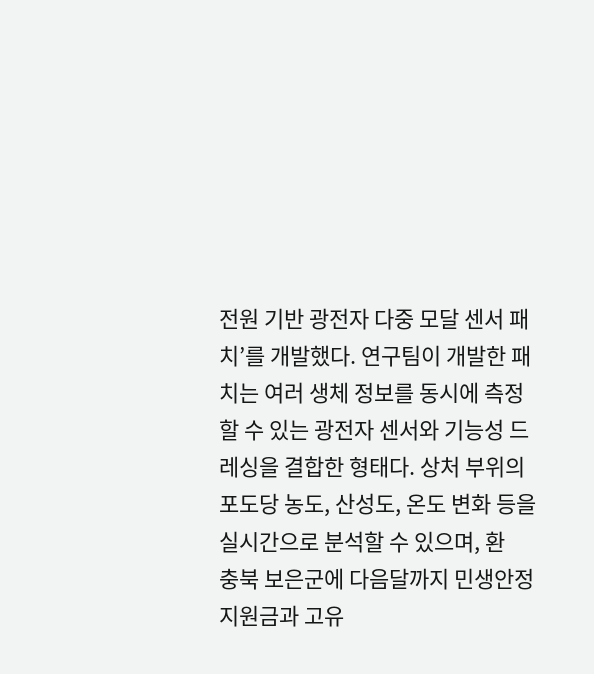전원 기반 광전자 다중 모달 센서 패치’를 개발했다. 연구팀이 개발한 패치는 여러 생체 정보를 동시에 측정할 수 있는 광전자 센서와 기능성 드레싱을 결합한 형태다. 상처 부위의 포도당 농도, 산성도, 온도 변화 등을 실시간으로 분석할 수 있으며, 환
충북 보은군에 다음달까지 민생안정지원금과 고유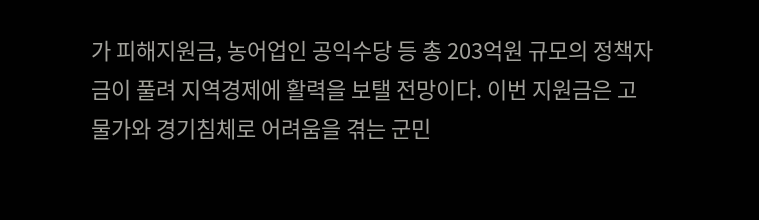가 피해지원금, 농어업인 공익수당 등 총 203억원 규모의 정책자금이 풀려 지역경제에 활력을 보탤 전망이다. 이번 지원금은 고물가와 경기침체로 어려움을 겪는 군민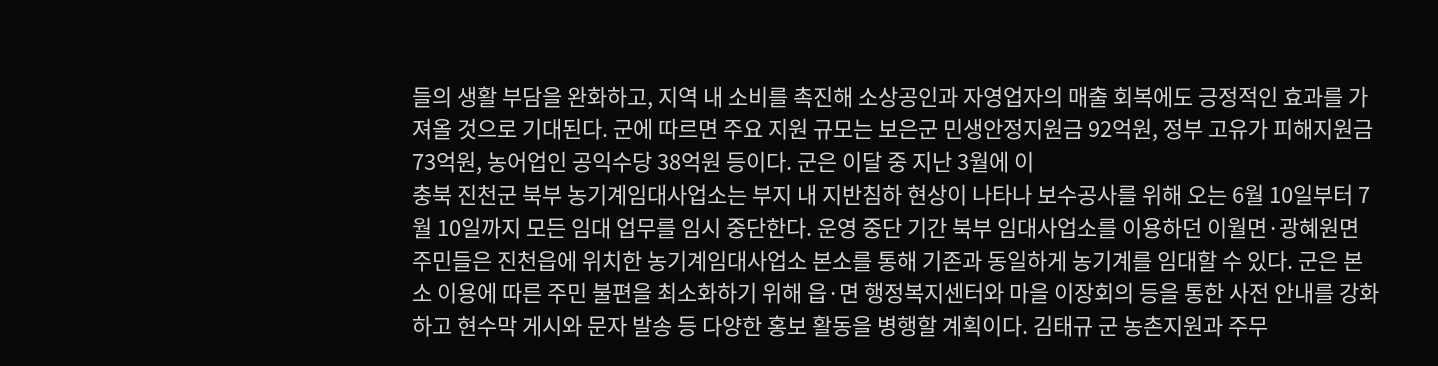들의 생활 부담을 완화하고, 지역 내 소비를 촉진해 소상공인과 자영업자의 매출 회복에도 긍정적인 효과를 가져올 것으로 기대된다. 군에 따르면 주요 지원 규모는 보은군 민생안정지원금 92억원, 정부 고유가 피해지원금 73억원, 농어업인 공익수당 38억원 등이다. 군은 이달 중 지난 3월에 이
충북 진천군 북부 농기계임대사업소는 부지 내 지반침하 현상이 나타나 보수공사를 위해 오는 6월 10일부터 7월 10일까지 모든 임대 업무를 임시 중단한다. 운영 중단 기간 북부 임대사업소를 이용하던 이월면·광혜원면 주민들은 진천읍에 위치한 농기계임대사업소 본소를 통해 기존과 동일하게 농기계를 임대할 수 있다. 군은 본소 이용에 따른 주민 불편을 최소화하기 위해 읍·면 행정복지센터와 마을 이장회의 등을 통한 사전 안내를 강화하고 현수막 게시와 문자 발송 등 다양한 홍보 활동을 병행할 계획이다. 김태규 군 농촌지원과 주무